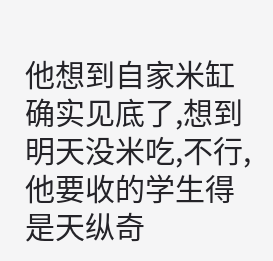他想到自家米缸确实见底了,想到明天没米吃,不行,他要收的学生得是天纵奇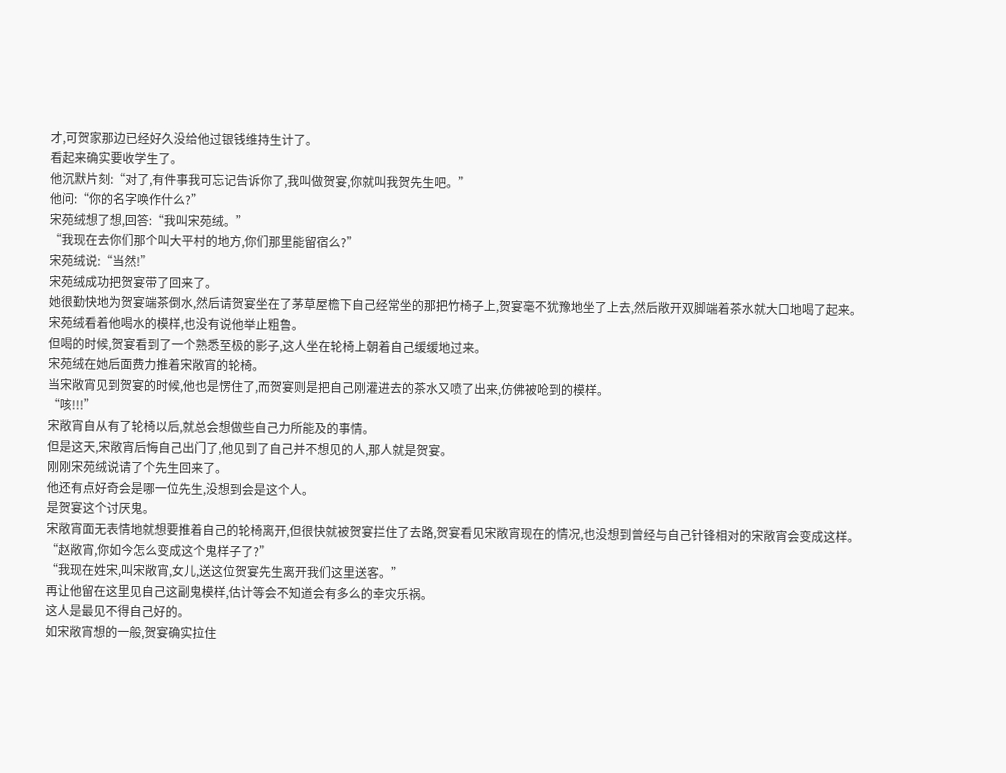才,可贺家那边已经好久没给他过银钱维持生计了。
看起来确实要收学生了。
他沉默片刻:“对了,有件事我可忘记告诉你了,我叫做贺宴,你就叫我贺先生吧。”
他问:“你的名字唤作什么?”
宋苑绒想了想,回答:“我叫宋苑绒。”
“我现在去你们那个叫大平村的地方,你们那里能留宿么?”
宋苑绒说:“当然!”
宋苑绒成功把贺宴带了回来了。
她很勤快地为贺宴端茶倒水,然后请贺宴坐在了茅草屋檐下自己经常坐的那把竹椅子上,贺宴毫不犹豫地坐了上去,然后敞开双脚端着茶水就大口地喝了起来。
宋苑绒看着他喝水的模样,也没有说他举止粗鲁。
但喝的时候,贺宴看到了一个熟悉至极的影子,这人坐在轮椅上朝着自己缓缓地过来。
宋苑绒在她后面费力推着宋敞宵的轮椅。
当宋敞宵见到贺宴的时候,他也是愣住了,而贺宴则是把自己刚灌进去的茶水又喷了出来,仿佛被呛到的模样。
“咳!!!”
宋敞宵自从有了轮椅以后,就总会想做些自己力所能及的事情。
但是这天,宋敞宵后悔自己出门了,他见到了自己并不想见的人,那人就是贺宴。
刚刚宋苑绒说请了个先生回来了。
他还有点好奇会是哪一位先生,没想到会是这个人。
是贺宴这个讨厌鬼。
宋敞宵面无表情地就想要推着自己的轮椅离开,但很快就被贺宴拦住了去路,贺宴看见宋敞宵现在的情况,也没想到曾经与自己针锋相对的宋敞宵会变成这样。
“赵敞宵,你如今怎么变成这个鬼样子了?”
“我现在姓宋,叫宋敞宵,女儿,送这位贺宴先生离开我们这里送客。”
再让他留在这里见自己这副鬼模样,估计等会不知道会有多么的幸灾乐祸。
这人是最见不得自己好的。
如宋敞宵想的一般,贺宴确实拉住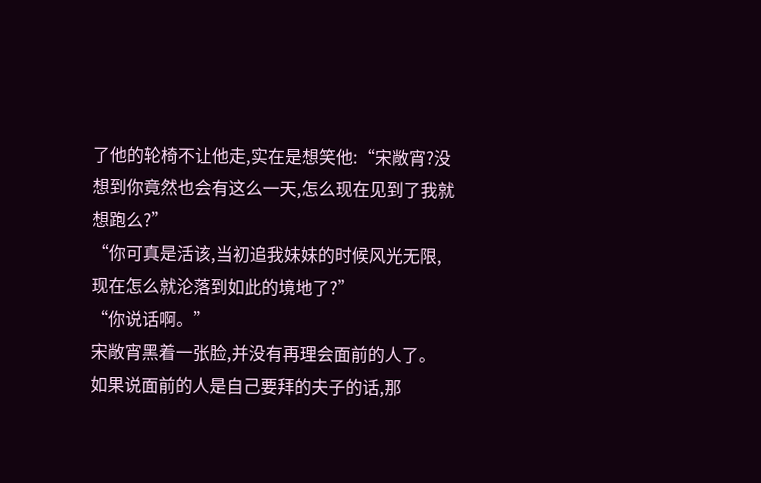了他的轮椅不让他走,实在是想笑他:“宋敞宵?没想到你竟然也会有这么一天,怎么现在见到了我就想跑么?”
“你可真是活该,当初追我妹妹的时候风光无限,现在怎么就沦落到如此的境地了?”
“你说话啊。”
宋敞宵黑着一张脸,并没有再理会面前的人了。
如果说面前的人是自己要拜的夫子的话,那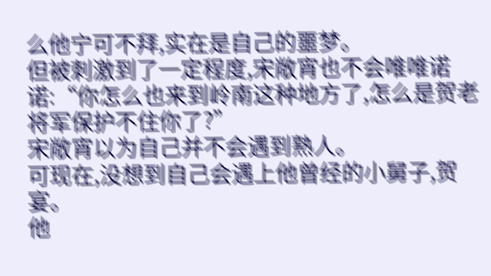么他宁可不拜,实在是自己的噩梦。
但被刺激到了一定程度,宋敞宵也不会唯唯诺诺:“你怎么也来到岭南这种地方了,怎么是贺老将军保护不住你了?”
宋敞宵以为自己并不会遇到熟人。
可现在,没想到自己会遇上他曾经的小舅子,贺宴。
他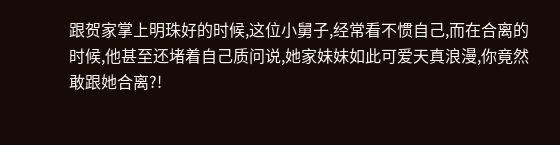跟贺家掌上明珠好的时候,这位小舅子,经常看不惯自己,而在合离的时候,他甚至还堵着自己质问说,她家妹妹如此可爱天真浪漫,你竟然敢跟她合离?!